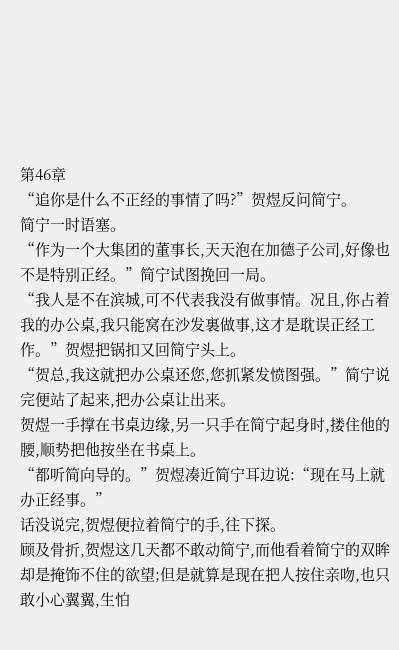第46章
“追你是什么不正经的事情了吗?”贺煜反问简宁。
简宁一时语塞。
“作为一个大集团的董事长,天天泡在加德子公司,好像也不是特别正经。”简宁试图挽回一局。
“我人是不在滨城,可不代表我没有做事情。况且,你占着我的办公桌,我只能窝在沙发裏做事,这才是耽误正经工作。”贺煜把锅扣又回简宁头上。
“贺总,我这就把办公桌还您,您抓紧发愤图强。”简宁说完便站了起来,把办公桌让出来。
贺煜一手撑在书桌边缘,另一只手在简宁起身时,搂住他的腰,顺势把他按坐在书桌上。
“都听简向导的。”贺煜凑近简宁耳边说:“现在马上就办正经事。”
话没说完,贺煜便拉着简宁的手,往下探。
顾及骨折,贺煜这几天都不敢动简宁,而他看着简宁的双眸却是掩饰不住的欲望;但是就算是现在把人按住亲吻,也只敢小心翼翼,生怕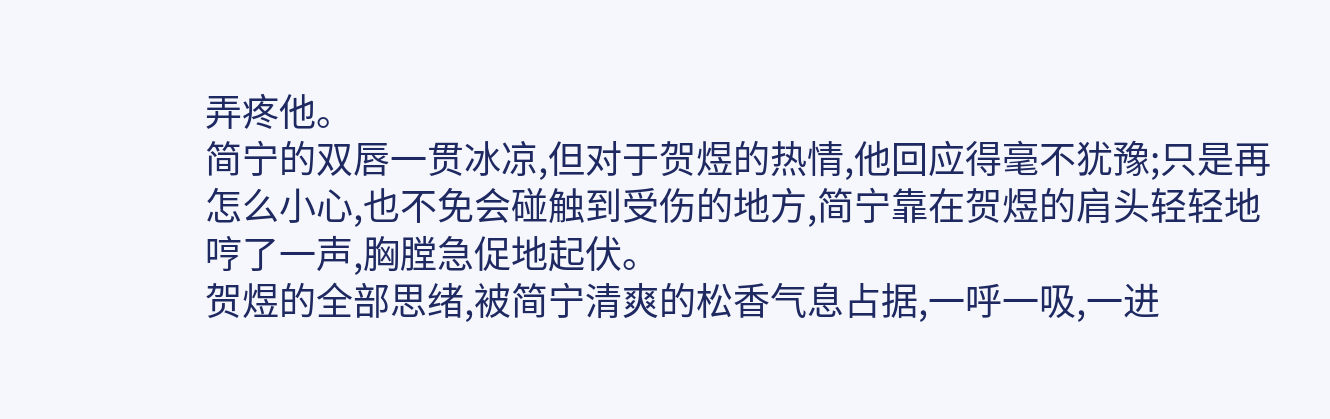弄疼他。
简宁的双唇一贯冰凉,但对于贺煜的热情,他回应得毫不犹豫;只是再怎么小心,也不免会碰触到受伤的地方,简宁靠在贺煜的肩头轻轻地哼了一声,胸膛急促地起伏。
贺煜的全部思绪,被简宁清爽的松香气息占据,一呼一吸,一进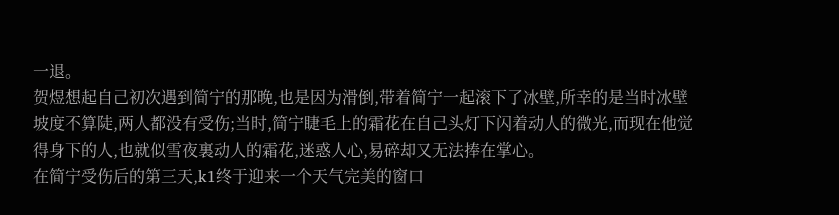一退。
贺煜想起自己初次遇到简宁的那晚,也是因为滑倒,带着简宁一起滚下了冰壁,所幸的是当时冰壁坡度不算陡,两人都没有受伤;当时,简宁睫毛上的霜花在自己头灯下闪着动人的微光,而现在他觉得身下的人,也就似雪夜裏动人的霜花,迷惑人心,易碎却又无法捧在掌心。
在简宁受伤后的第三天,k1终于迎来一个天气完美的窗口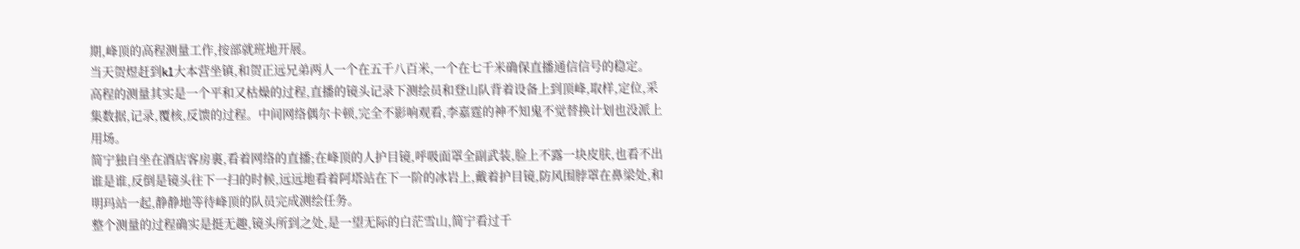期,峰顶的高程测量工作,按部就班地开展。
当天贺煜赶到k1大本营坐镇,和贺正远兄弟两人一个在五千八百米,一个在七千米确保直播通信信号的稳定。
高程的测量其实是一个平和又枯燥的过程,直播的镜头记录下测绘员和登山队背着设备上到顶峰,取样,定位,采集数据,记录,覆核,反馈的过程。中间网络偶尔卡顿,完全不影响观看,李嘉霆的神不知鬼不觉替换计划也没派上用场。
简宁独自坐在酒店客房裏,看着网络的直播;在峰顶的人护目镜,呼吸面罩全副武装,脸上不露一块皮肤,也看不出谁是谁,反倒是镜头往下一扫的时候,远远地看着阿塔站在下一阶的冰岩上,戴着护目镜,防风围脖罩在鼻梁处,和明玛站一起,静静地等待峰顶的队员完成测绘任务。
整个测量的过程确实是挺无趣,镜头所到之处,是一望无际的白茫雪山,简宁看过千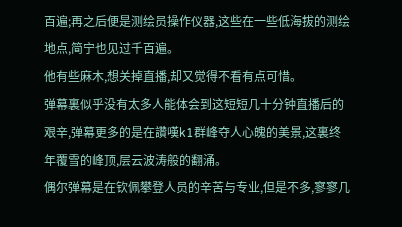百遍;再之后便是测绘员操作仪器,这些在一些低海拔的测绘地点,简宁也见过千百遍。
他有些麻木,想关掉直播,却又觉得不看有点可惜。
弹幕裏似乎没有太多人能体会到这短短几十分钟直播后的艰辛,弹幕更多的是在讚嘆k1群峰夺人心魄的美景,这裏终年覆雪的峰顶,层云波涛般的翻涌。
偶尔弹幕是在钦佩攀登人员的辛苦与专业,但是不多,寥寥几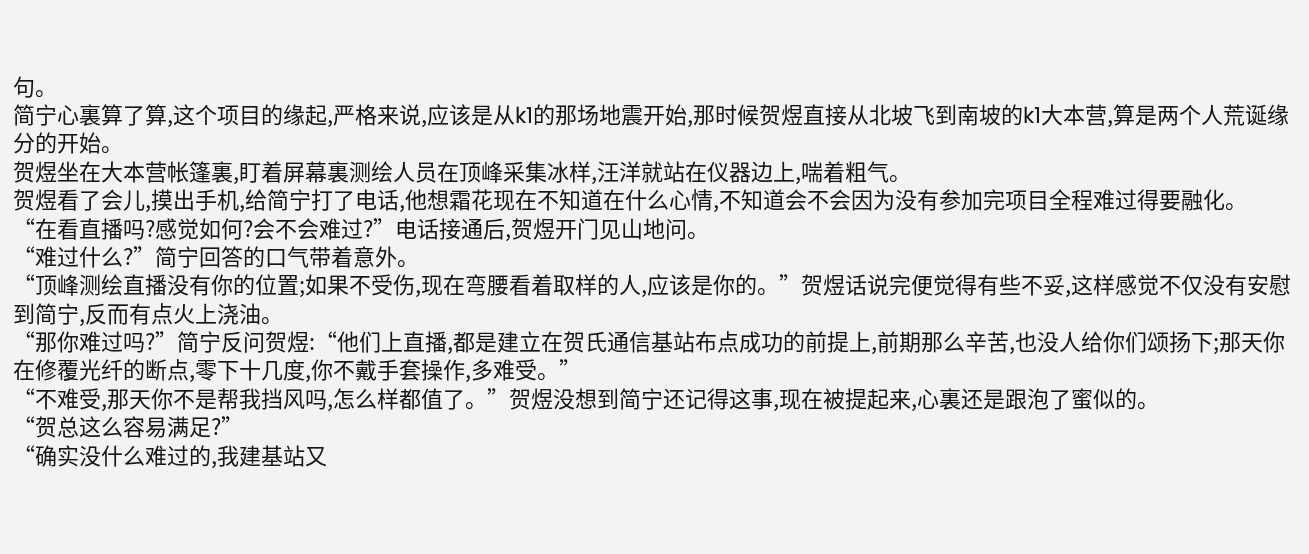句。
简宁心裏算了算,这个项目的缘起,严格来说,应该是从k1的那场地震开始,那时候贺煜直接从北坡飞到南坡的k1大本营,算是两个人荒诞缘分的开始。
贺煜坐在大本营帐篷裏,盯着屏幕裏测绘人员在顶峰采集冰样,汪洋就站在仪器边上,喘着粗气。
贺煜看了会儿,摸出手机,给简宁打了电话,他想霜花现在不知道在什么心情,不知道会不会因为没有参加完项目全程难过得要融化。
“在看直播吗?感觉如何?会不会难过?”电话接通后,贺煜开门见山地问。
“难过什么?”简宁回答的口气带着意外。
“顶峰测绘直播没有你的位置;如果不受伤,现在弯腰看着取样的人,应该是你的。”贺煜话说完便觉得有些不妥,这样感觉不仅没有安慰到简宁,反而有点火上浇油。
“那你难过吗?”简宁反问贺煜:“他们上直播,都是建立在贺氏通信基站布点成功的前提上,前期那么辛苦,也没人给你们颂扬下;那天你在修覆光纤的断点,零下十几度,你不戴手套操作,多难受。”
“不难受,那天你不是帮我挡风吗,怎么样都值了。”贺煜没想到简宁还记得这事,现在被提起来,心裏还是跟泡了蜜似的。
“贺总这么容易满足?”
“确实没什么难过的,我建基站又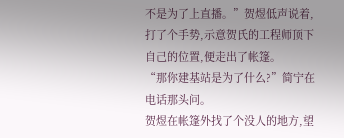不是为了上直播。”贺煜低声说着,打了个手势,示意贺氏的工程师顶下自己的位置,便走出了帐篷。
“那你建基站是为了什么?”简宁在电话那头问。
贺煜在帐篷外找了个没人的地方,望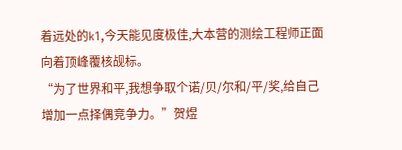着远处的k1,今天能见度极佳,大本营的测绘工程师正面向着顶峰覆核觇标。
“为了世界和平,我想争取个诺/贝/尔和/平/奖,给自己增加一点择偶竞争力。”贺煜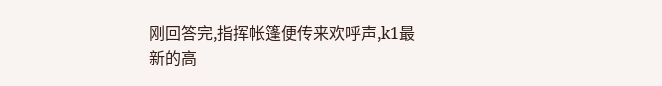刚回答完,指挥帐篷便传来欢呼声,k1最新的高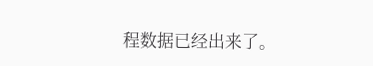程数据已经出来了。